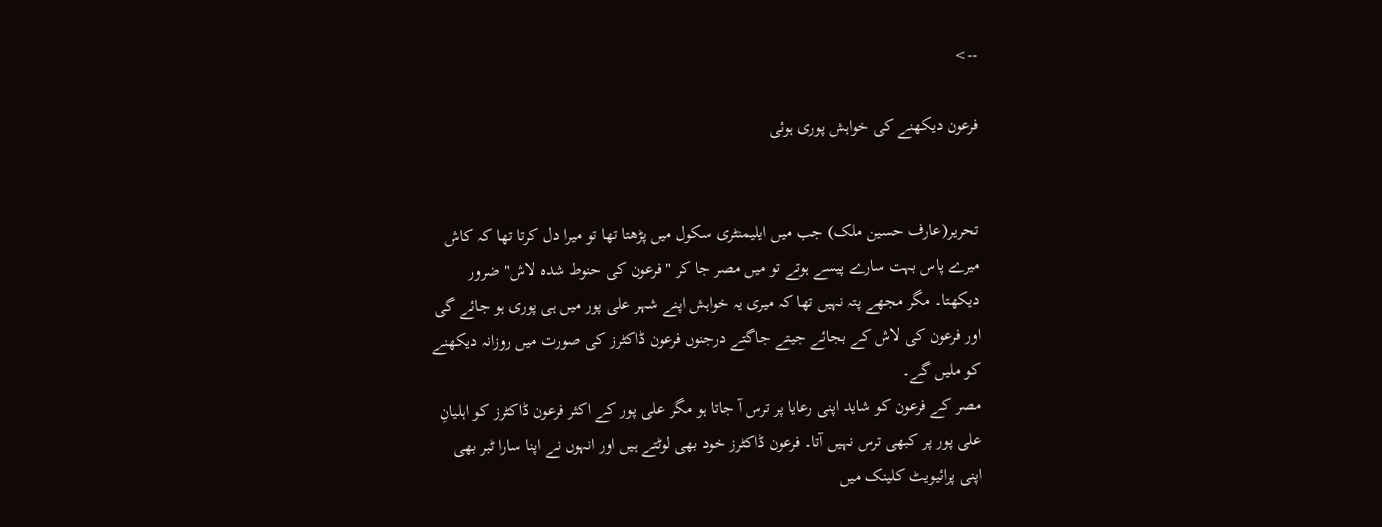-->

فرعون دیکھنے کی خواہش پوری ہوئی


تحریر(عارف حسین ملک) جب میں ایلیمنٹری سکول میں پڑھتا تھا تو میرا دل کرتا تھا کہ کاش میرے پاس بہت سارے پیسے ہوتے تو میں مصر جا کر "فرعون کی حنوط شدہ لاش" ضرور دیکھتا۔ مگر مجھے پتہ نہیں تھا کہ میری یہ خواہش اپنے شہر علی پور میں ہی پوری ہو جائے گی اور فرعون کی لاش کے بجائے جیتے جاگتے درجنوں فرعون ڈاکٹرز کی صورت میں روزانہ دیکھنے کو ملیں گے۔
مصر کے فرعون کو شاید اپنی رعایا پر ترس آ جاتا ہو مگر علی پور کے اکثر فرعون ڈاکٹرز کو اہلیانِ علی پور پر کبھی ترس نہیں آتا۔ فرعون ڈاکٹرز خود بھی لوٹتے ہیں اور انہوں نے اپنا سارا ٹبر بھی اپنی پرائیویٹ کلینک میں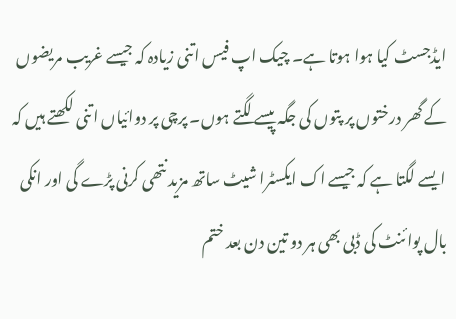ایڈجسٹ کیا ہوا ہوتا ہے۔ چیک اپ فیس اتنی زیادہ کہ جیسے غریب مریضوں کے گھر درختوں پر پتوں کی جگہ پیسے لگتے ہوں۔ پرچی پر دوائیاں اتنی لکھتے ہیں کہ ایسے لگتا ہے کہ جیسے اک ایکسٹرا شیٹ ساتھ مزید نتھی کرنی پڑے گی اور انکی بال پوائنٹ کی ڈبی بھی ہر دو تین دن بعد ختم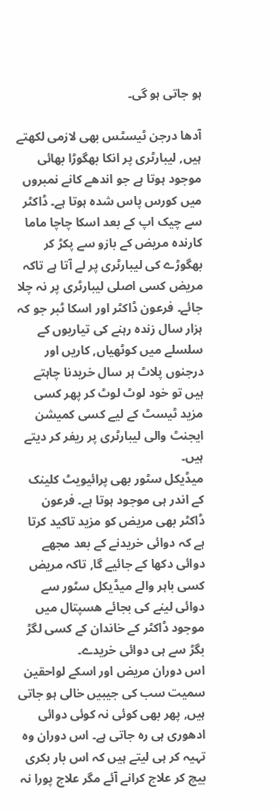ہو جاتی ہو گی۔

آدھا درجن ٹیسٹس بھی لازمی لکھتے ہیں, لیبارٹری پر انکا بھگوڑا بھائی موجود ہوتا ہے جو اندھے کانے نمبروں میں کورس پاس شدہ ہوتا ہے۔ ڈاکٹر سے چیک اپ کے بعد اسکا چاچا ماما کارندہ مریض کے بازو سے پکڑ کر بھگوڑے کی لیبارٹری پر لے آتا ہے تاکہ مریض کسی اصلی لیبارٹری پر نہ چلا جائے۔ فرعون ڈاکٹر اور اسکا ٹبر جو کہ ہزار سال زندہ رہنے کی تیاریوں کے سلسلے میں کوٹھیاں, کاریں اور درجنوں پلاٹ ہر سال خریدنا چاہتے ہیں تو خود لوٹ لوٹ کر پھر کسی مزید ٹیسٹ کے لیے کسی کمیشن ایجنٹ والی لیبارٹری پر ریفر کر دیتے ہیں۔
میڈیکل سٹور بھی پرائیویٹ کلینک کے اندر ہی موجود ہوتا ہے۔ فرعون ڈاکٹر بھی مریض کو مزید تاکید کرتا ہے کہ دوائی خریدنے کے بعد مجھے دوائی دکھا کے جائیے گا, تاکہ مریض کسی باہر والے میڈیکل سٹور سے دوائی لینے کی بجائے ھسپتال میں موجود ڈاکٹر کے خاندان کے کسی لگڑ بگڑ سے ہی دوائی خریدے۔
اس دوران مریض اور اسکے لواحقین سمیت سب کی جیبیں خالی ہو جاتی ہیں, پھر بھی کوئی نہ کوئی دوائی ادھوری ہی رہ جاتی ہے۔ اس دوران وہ تہیہ کر ہی لیتے ہیں کہ اس بار بکری بیچ کر علاج کرانے آئے مگر علاج پورا نہ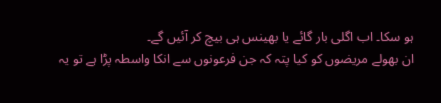ہو سکا۔ اب اگلی بار گائے یا بھینس ہی بیچ کر آئیں گے۔
ان بھولے مریضوں کو کیا پتہ کہ جن فرعونوں سے انکا واسطہ پڑا ہے تو یہ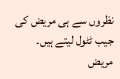نظروں سے ہی مریض کی جیب ٹٹول لیتے ہیں۔ مریض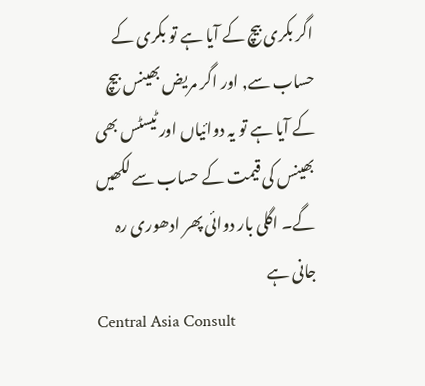اگر بکری بیچ کے آیا ہے تو بکری کے حساب سے, اور اگر مریض بھینس بیچ کے آیا ہے تو یہ دوائیاں اور ٹیسٹس بھی بھینس کی قیمت کے حساب سے لکھیں گے۔ اگلی بار دوائی پھر ادھوری رہ جانی ہے
Central Asia Consult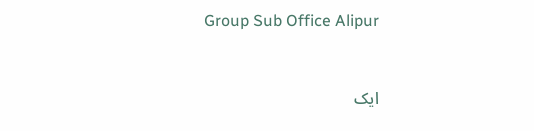Group Sub Office Alipur



ایک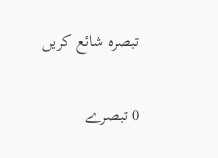تبصرہ شائع کریں

0 تبصرے